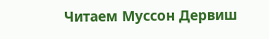Читаем Муссон Дервиш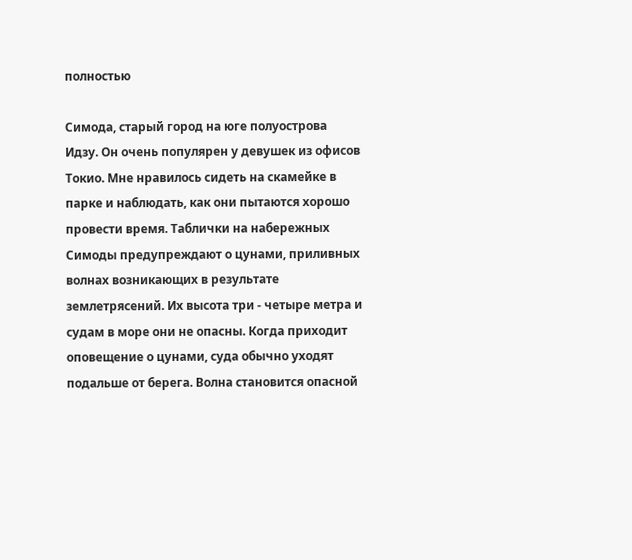полностью

Симода, старый город на юге полуострова Идзу. Он очень популярен у девушек из офисов Токио. Мне нравилось сидеть на скамейке в парке и наблюдать, как они пытаются хорошо провести время. Таблички на набережных Симоды предупреждают о цунами, приливных волнах возникающих в результате землетрясений. Их высота три - четыре метра и судам в море они не опасны. Когда приходит оповещение о цунами, суда обычно уходят подальше от берега. Волна становится опасной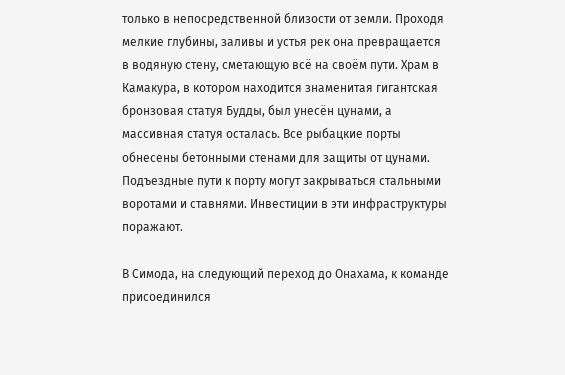только в непосредственной близости от земли. Проходя мелкие глубины, заливы и устья рек она превращается в водяную стену, сметающую всё на своём пути. Храм в Камакура, в котором находится знаменитая гигантская бронзовая статуя Будды, был унесён цунами, а массивная статуя осталась. Все рыбацкие порты обнесены бетонными стенами для защиты от цунами. Подъездные пути к порту могут закрываться стальными воротами и ставнями. Инвестиции в эти инфраструктуры поражают.

В Симода, на следующий переход до Онахама, к команде присоединился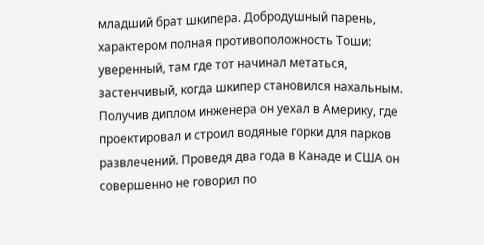младший брат шкипера. Добродушный парень, характером полная противоположность Тоши: уверенный, там где тот начинал метаться, застенчивый, когда шкипер становился нахальным. Получив диплом инженера он уехал в Америку, где проектировал и строил водяные горки для парков развлечений. Проведя два года в Канаде и США он совершенно не говорил по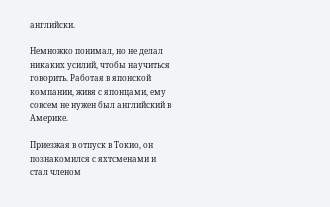английски.

Немножко понимал, но не делал никаких усилий, чтобы научиться говорить. Работая в японской компании, живя с японцами, ему совсем не нужен был английский в Америке.

Приезжая в отпуск в Токио, он познакомился с яхтсменами и стал членом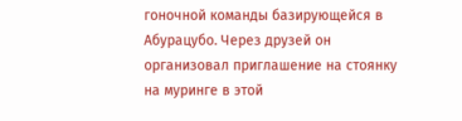гоночной команды базирующейся в Абурацубо. Через друзей он организовал приглашение на стоянку на муринге в этой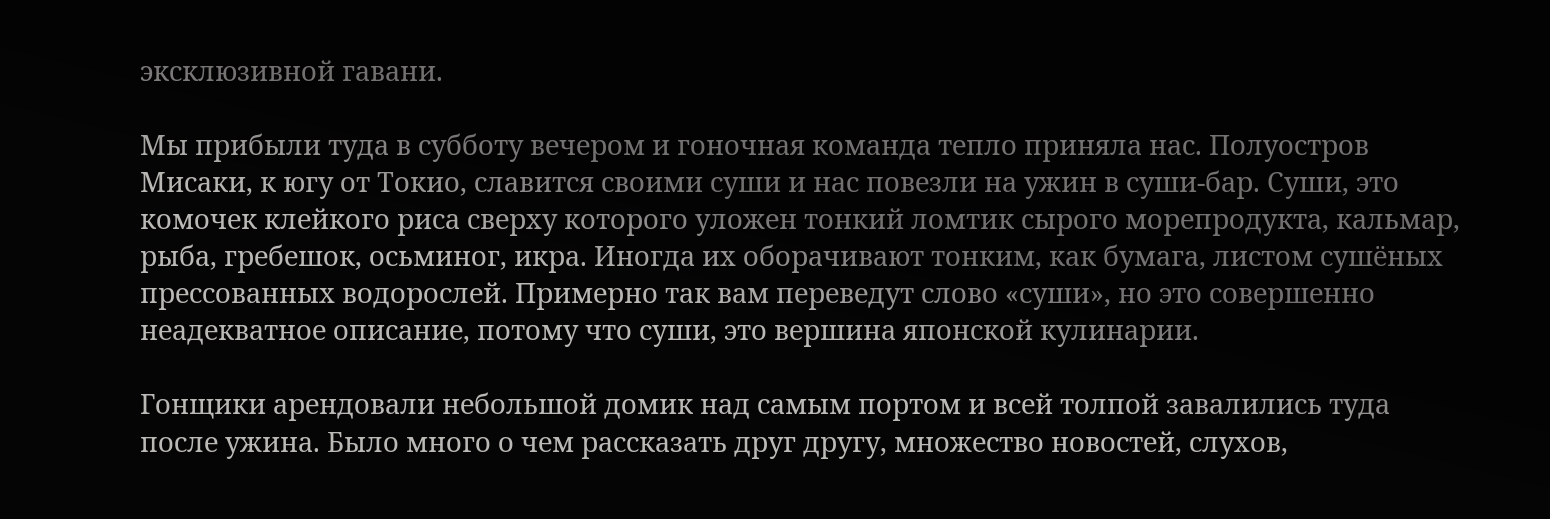эксклюзивной гавани.

Мы прибыли туда в субботу вечером и гоночная команда тепло приняла нас. Полуостров Мисаки, к югу от Токио, славится своими суши и нас повезли на ужин в суши-бар. Суши, это комочек клейкого риса сверху которого уложен тонкий ломтик сырого морепродукта, кальмар, рыба, гребешок, осьминог, икра. Иногда их оборачивают тонким, как бумага, листом сушёных прессованных водорослей. Примерно так вам переведут слово «суши», но это совершенно неадекватное описание, потому что суши, это вершина японской кулинарии.

Гонщики арендовали небольшой домик над самым портом и всей толпой завалились туда после ужина. Было много о чем рассказать друг другу, множество новостей, слухов,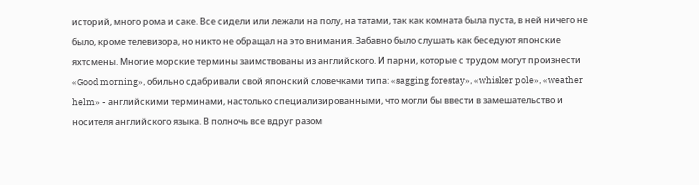историй, много рома и саке. Все сидели или лежали на полу, на татами, так как комната была пуста, в ней ничего не было, кроме телевизора, но никто не обращал на это внимания. Забавно было слушать как беседуют японские яхтсмены. Многие морские термины заимствованы из английского. И парни, которые с трудом могут произнести «Good morning», обильно сдабривали свой японский словечками типа: «sagging forestay», «whisker pole», «weather helm» - английскими терминами, настолько специализированными, что могли бы ввести в замешательство и носителя английского языка. В полночь все вдруг разом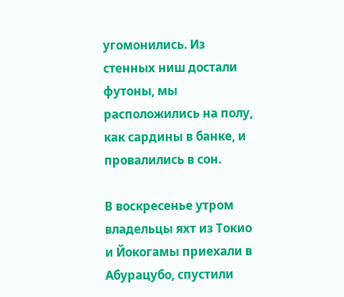угомонились. Из стенных ниш достали футоны, мы расположились на полу, как сардины в банке, и провалились в сон.

В воскресенье утром владельцы яхт из Токио и Йокогамы приехали в Абурацубо, спустили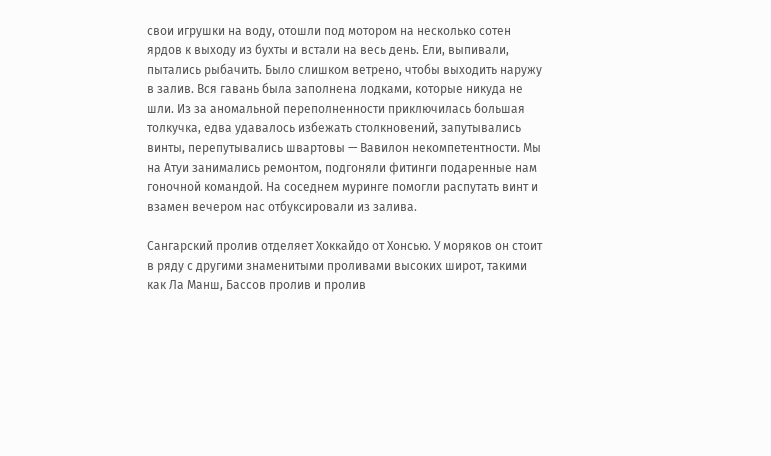свои игрушки на воду, отошли под мотором на несколько сотен ярдов к выходу из бухты и встали на весь день. Ели, выпивали, пытались рыбачить. Было слишком ветрено, чтобы выходить наружу в залив. Вся гавань была заполнена лодками, которые никуда не шли. Из за аномальной переполненности приключилась большая толкучка, едва удавалось избежать столкновений, запутывались винты, перепутывались швартовы — Вавилон некомпетентности. Мы на Атуи занимались ремонтом, подгоняли фитинги подаренные нам гоночной командой. На соседнем муринге помогли распутать винт и взамен вечером нас отбуксировали из залива.

Сангарский пролив отделяет Хоккайдо от Хонсью. У моряков он стоит в ряду с другими знаменитыми проливами высоких широт, такими как Ла Манш, Бассов пролив и пролив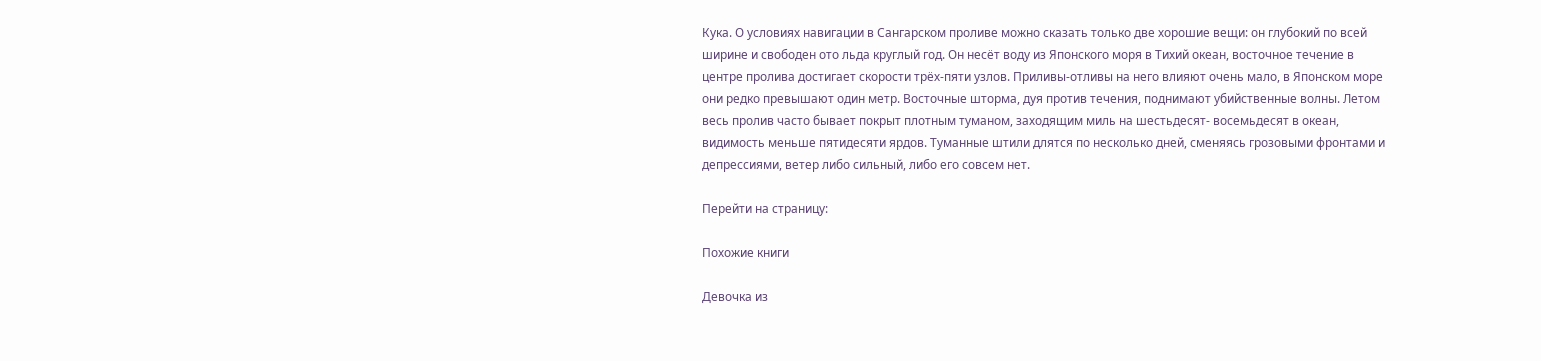Кука. О условиях навигации в Сангарском проливе можно сказать только две хорошие вещи: он глубокий по всей ширине и свободен ото льда круглый год. Он несёт воду из Японского моря в Тихий океан, восточное течение в центре пролива достигает скорости трёх-пяти узлов. Приливы-отливы на него влияют очень мало, в Японском море они редко превышают один метр. Восточные шторма, дуя против течения, поднимают убийственные волны. Летом весь пролив часто бывает покрыт плотным туманом, заходящим миль на шестьдесят- восемьдесят в океан, видимость меньше пятидесяти ярдов. Туманные штили длятся по несколько дней, сменяясь грозовыми фронтами и депрессиями, ветер либо сильный, либо его совсем нет.

Перейти на страницу:

Похожие книги

Девочка из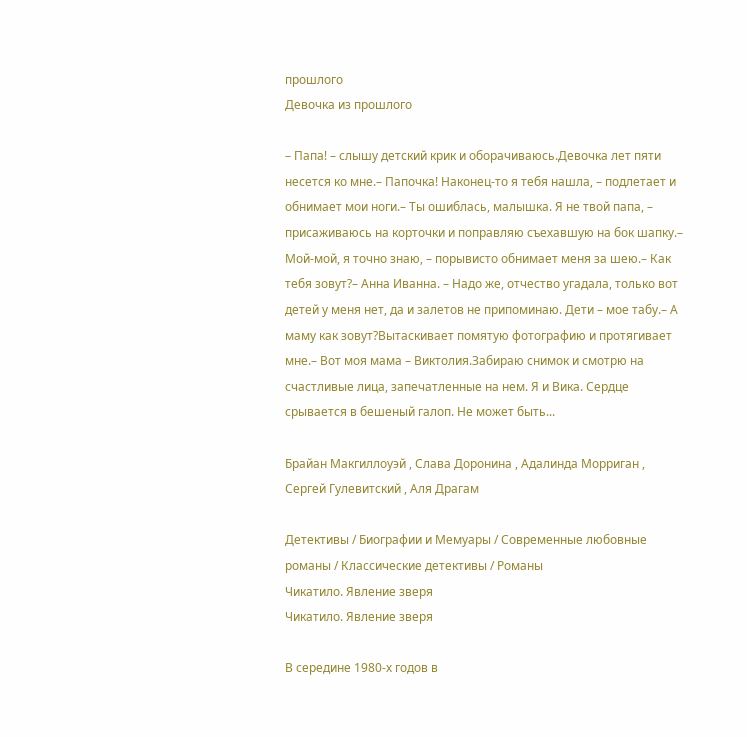прошлого
Девочка из прошлого

– Папа! – слышу детский крик и оборачиваюсь.Девочка лет пяти несется ко мне.– Папочка! Наконец-то я тебя нашла, – подлетает и обнимает мои ноги.– Ты ошиблась, малышка. Я не твой папа, – присаживаюсь на корточки и поправляю съехавшую на бок шапку.– Мой-мой, я точно знаю, – порывисто обнимает меня за шею.– Как тебя зовут?– Анна Иванна. – Надо же, отчество угадала, только вот детей у меня нет, да и залетов не припоминаю. Дети – мое табу.– А маму как зовут?Вытаскивает помятую фотографию и протягивает мне.– Вот моя мама – Виктолия.Забираю снимок и смотрю на счастливые лица, запечатленные на нем. Я и Вика. Сердце срывается в бешеный галоп. Не может быть...

Брайан Макгиллоуэй , Слава Доронина , Адалинда Морриган , Сергей Гулевитский , Аля Драгам

Детективы / Биографии и Мемуары / Современные любовные романы / Классические детективы / Романы
Чикатило. Явление зверя
Чикатило. Явление зверя

В середине 1980-х годов в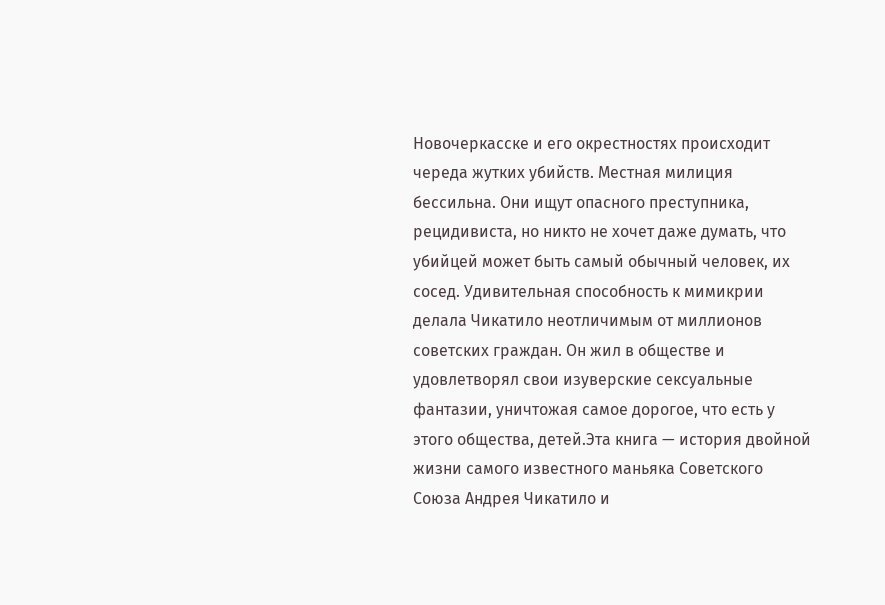Новочеркасске и его окрестностях происходит череда жутких убийств. Местная милиция бессильна. Они ищут опасного преступника, рецидивиста, но никто не хочет даже думать, что убийцей может быть самый обычный человек, их сосед. Удивительная способность к мимикрии делала Чикатило неотличимым от миллионов советских граждан. Он жил в обществе и удовлетворял свои изуверские сексуальные фантазии, уничтожая самое дорогое, что есть у этого общества, детей.Эта книга — история двойной жизни самого известного маньяка Советского Союза Андрея Чикатило и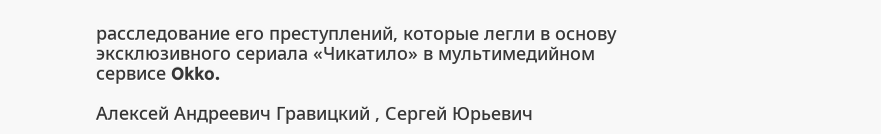расследование его преступлений, которые легли в основу эксклюзивного сериала «Чикатило» в мультимедийном сервисе Okko.

Алексей Андреевич Гравицкий , Сергей Юрьевич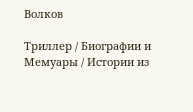Волков

Триллер / Биографии и Мемуары / Истории из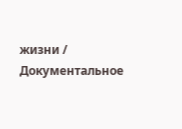жизни / Документальное